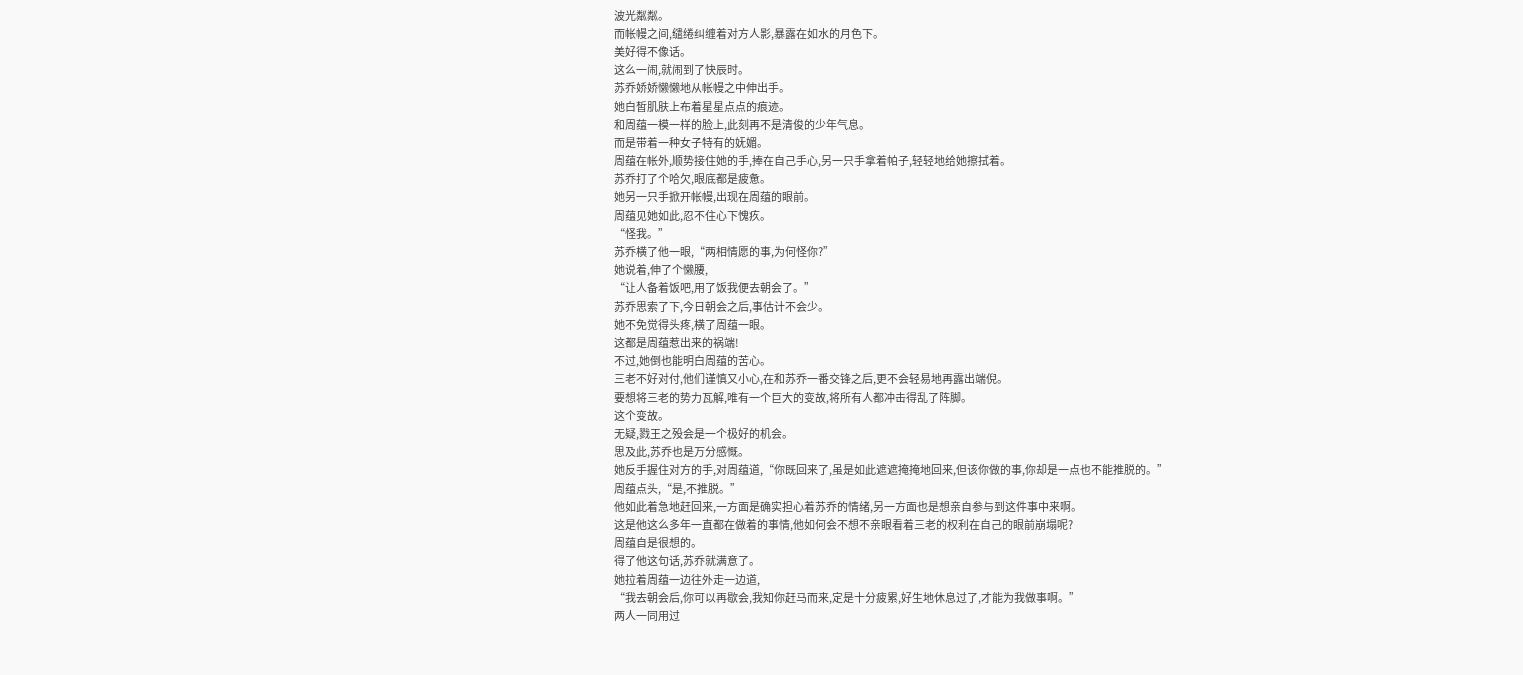波光粼粼。
而帐幔之间,缱绻纠缠着对方人影,暴露在如水的月色下。
美好得不像话。
这么一闹,就闹到了快辰时。
苏乔娇娇懒懒地从帐幔之中伸出手。
她白皙肌肤上布着星星点点的痕迹。
和周蕴一模一样的脸上,此刻再不是清俊的少年气息。
而是带着一种女子特有的妩媚。
周蕴在帐外,顺势接住她的手,捧在自己手心,另一只手拿着帕子,轻轻地给她擦拭着。
苏乔打了个哈欠,眼底都是疲惫。
她另一只手掀开帐幔,出现在周蕴的眼前。
周蕴见她如此,忍不住心下愧疚。
“怪我。”
苏乔横了他一眼,“两相情愿的事,为何怪你?”
她说着,伸了个懒腰,
“让人备着饭吧,用了饭我便去朝会了。”
苏乔思索了下,今日朝会之后,事估计不会少。
她不免觉得头疼,横了周蕴一眼。
这都是周蕴惹出来的祸端!
不过,她倒也能明白周蕴的苦心。
三老不好对付,他们谨慎又小心,在和苏乔一番交锋之后,更不会轻易地再露出端倪。
要想将三老的势力瓦解,唯有一个巨大的变故,将所有人都冲击得乱了阵脚。
这个变故。
无疑,戮王之殁会是一个极好的机会。
思及此,苏乔也是万分感慨。
她反手握住对方的手,对周蕴道,“你既回来了,虽是如此遮遮掩掩地回来,但该你做的事,你却是一点也不能推脱的。”
周蕴点头,“是,不推脱。”
他如此着急地赶回来,一方面是确实担心着苏乔的情绪,另一方面也是想亲自参与到这件事中来啊。
这是他这么多年一直都在做着的事情,他如何会不想不亲眼看着三老的权利在自己的眼前崩塌呢?
周蕴自是很想的。
得了他这句话,苏乔就满意了。
她拉着周蕴一边往外走一边道,
“我去朝会后,你可以再歇会,我知你赶马而来,定是十分疲累,好生地休息过了,才能为我做事啊。”
两人一同用过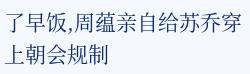了早饭,周蕴亲自给苏乔穿上朝会规制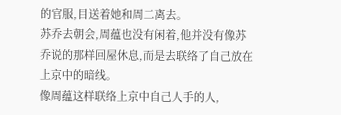的官服,目送着她和周二离去。
苏乔去朝会,周蕴也没有闲着,他并没有像苏乔说的那样回屋休息,而是去联络了自己放在上京中的暗线。
像周蕴这样联络上京中自己人手的人,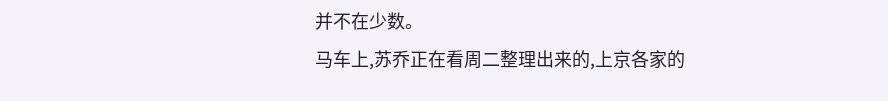并不在少数。
马车上,苏乔正在看周二整理出来的,上京各家的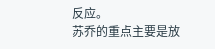反应。
苏乔的重点主要是放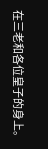在三老和各位皇子的身上。